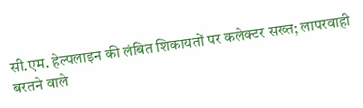सी.एम. हेल्पलाइन की लंबित शिकायतों पर कलेक्टर सख्त; लापरवाही बरतने वाले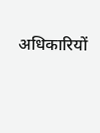अधिकारियों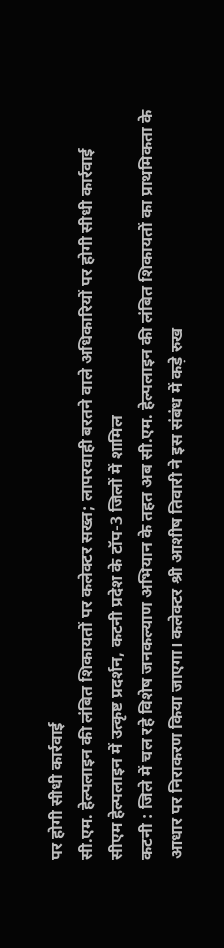पर होगी सीधी कार्रवाई
सी.एम. हेल्पलाइन की लंबित शिकायतों पर कलेक्टर सख्त; लापरवाही बरतने वाले अधिकारियों पर होगी सीधी कार्रवाई
सीएम हेल्पलाइन में उत्कृष्ट प्रदर्शन, कटनी प्रदेश के टॉप-3 जिलों में शामिल
कटनी : जिले में चल रहे विशेष जनकल्याण अभियान के तहत अब सी.एम. हेल्पलाइन की लंबित शिकायतों का प्राथमिकता के आधार पर निराकरण किया जाएगा। कलेक्टर श्री आशीष तिवारी ने इस संबंध में कड़े रुख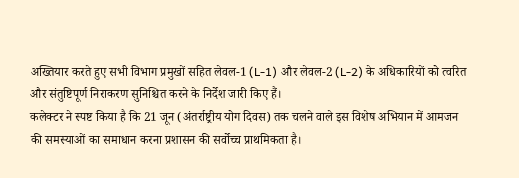अख्तियार करते हुए सभी विभाग प्रमुखों सहित लेवल-1 (L-1) और लेवल-2 (L-2) के अधिकारियों को त्वरित और संतुष्टिपूर्ण निराकरण सुनिश्चित करने के निर्देश जारी किए हैं।
कलेक्टर ने स्पष्ट किया है कि 21 जून (अंतर्राष्ट्रीय योग दिवस) तक चलने वाले इस विशेष अभियान में आमजन की समस्याओं का समाधान करना प्रशासन की सर्वोच्च प्राथमिकता है।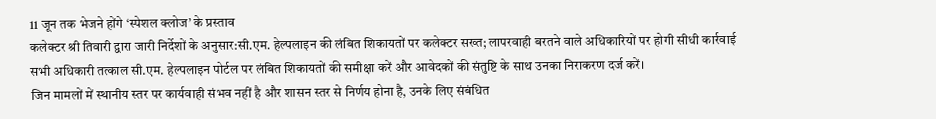11 जून तक भेजने होंगे ‘स्पेशल क्लोज’ के प्रस्ताव
कलेक्टर श्री तिवारी द्वारा जारी निर्देशों के अनुसार:सी.एम. हेल्पलाइन की लंबित शिकायतों पर कलेक्टर सख्त; लापरवाही बरतने वाले अधिकारियों पर होगी सीधी कार्रवाई
सभी अधिकारी तत्काल सी.एम. हेल्पलाइन पोर्टल पर लंबित शिकायतों की समीक्षा करें और आवेदकों की संतुष्टि के साथ उनका निराकरण दर्ज करें।
जिन मामलों में स्थानीय स्तर पर कार्यवाही संभव नहीं है और शासन स्तर से निर्णय होना है, उनके लिए संबंधित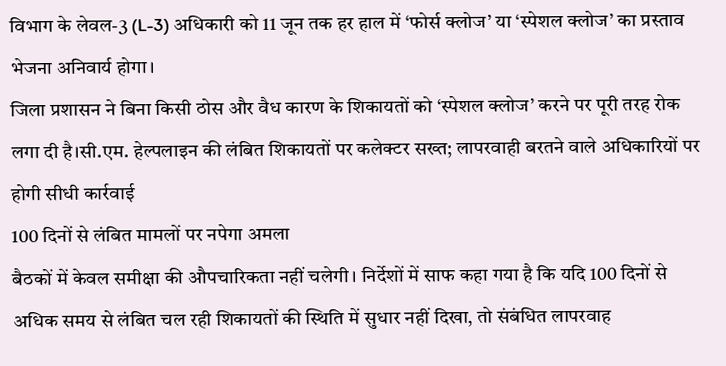विभाग के लेवल-3 (L-3) अधिकारी को 11 जून तक हर हाल में ‘फोर्स क्लोज’ या ‘स्पेशल क्लोज’ का प्रस्ताव भेजना अनिवार्य होगा।
जिला प्रशासन ने बिना किसी ठोस और वैध कारण के शिकायतों को ‘स्पेशल क्लोज’ करने पर पूरी तरह रोक लगा दी है।सी.एम. हेल्पलाइन की लंबित शिकायतों पर कलेक्टर सख्त; लापरवाही बरतने वाले अधिकारियों पर होगी सीधी कार्रवाई
100 दिनों से लंबित मामलों पर नपेगा अमला
बैठकों में केवल समीक्षा की औपचारिकता नहीं चलेगी। निर्देशों में साफ कहा गया है कि यदि 100 दिनों से अधिक समय से लंबित चल रही शिकायतों की स्थिति में सुधार नहीं दिखा, तो संबंधित लापरवाह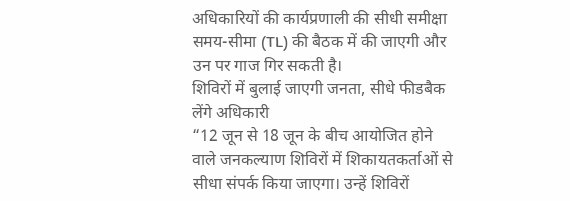अधिकारियों की कार्यप्रणाली की सीधी समीक्षा समय-सीमा (TL) की बैठक में की जाएगी और उन पर गाज गिर सकती है।
शिविरों में बुलाई जाएगी जनता, सीधे फीडबैक लेंगे अधिकारी
“12 जून से 18 जून के बीच आयोजित होने वाले जनकल्याण शिविरों में शिकायतकर्ताओं से सीधा संपर्क किया जाएगा। उन्हें शिविरों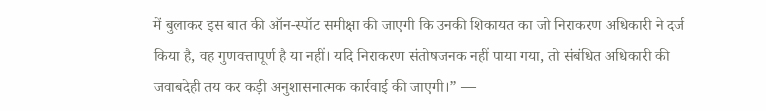में बुलाकर इस बात की ऑन-स्पॉट समीक्षा की जाएगी कि उनकी शिकायत का जो निराकरण अधिकारी ने दर्ज किया है, वह गुणवत्तापूर्ण है या नहीं। यदि निराकरण संतोषजनक नहीं पाया गया, तो संबंधित अधिकारी की जवाबदेही तय कर कड़ी अनुशासनात्मक कार्रवाई की जाएगी।” —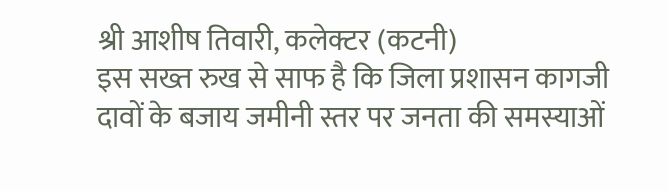श्री आशीष तिवारी, कलेक्टर (कटनी)
इस सख्त रुख से साफ है कि जिला प्रशासन कागजी दावों के बजाय जमीनी स्तर पर जनता की समस्याओं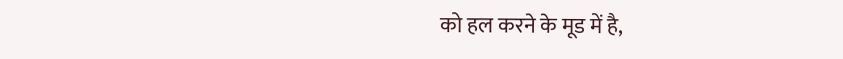को हल करने के मूड में है,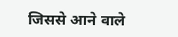जिससे आने वाले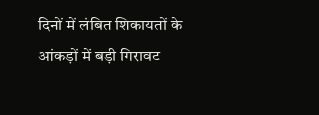दिनों में लंबित शिकायतों के आंकड़ों में बड़ी गिरावट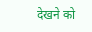देखने को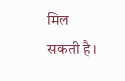मिल सकती है।